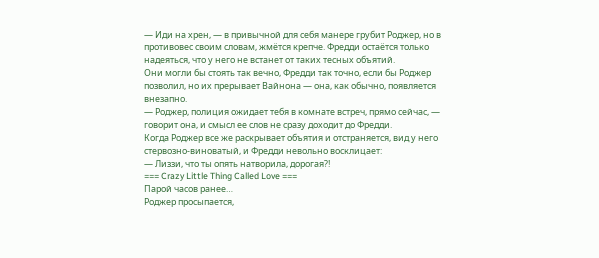— Иди на хрен, — в привычной для себя манере грубит Роджер, но в противовес своим словам, жмётся крепче. Фредди остаётся только надеяться, что у него не встанет от таких тесных объятий.
Они могли бы стоять так вечно, Фредди так точно, если бы Роджер позволил, но их прерывает Вайнона — она, как обычно, появляется внезапно.
— Роджер, полиция ожидает тебя в комнате встреч, прямо сейчас, — говорит она, и смысл ее слов не сразу доходит до Фредди.
Когда Роджер все же раскрывает объятия и отстраняется, вид у него стервозно-виноватый, и Фредди невольно восклицает:
— Лиззи, что ты опять натворила, дорогая?!
=== Crazy Little Thing Called Love ===
Парой часов ранее…
Роджер просыпается,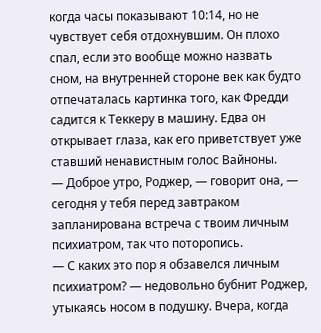когда часы показывают 10:14, но не чувствует себя отдохнувшим. Он плохо спал, если это вообще можно назвать сном, на внутренней стороне век как будто отпечаталась картинка того, как Фредди садится к Теккеру в машину. Едва он открывает глаза, как его приветствует уже ставший ненавистным голос Вайноны.
— Доброе утро, Роджер, — говорит она, — сегодня у тебя перед завтраком запланирована встреча с твоим личным психиатром, так что поторопись.
— С каких это пор я обзавелся личным психиатром? — недовольно бубнит Роджер, утыкаясь носом в подушку. Вчера, когда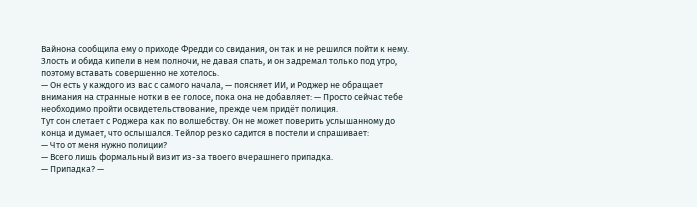Вайнона сообщила ему о приходе Фредди со свидания, он так и не решился пойти к нему. Злость и обида кипели в нем полночи, не давая спать, и он задремал только под утро, поэтому вставать совершенно не хотелось.
— Он есть у каждого из вас с самого начала, — поясняет ИИ, и Роджер не обращает внимания на странные нотки в ее голосе, пока она не добавляет: — Просто сейчас тебе необходимо пройти освидетельствование, прежде чем придёт полиция.
Тут сон слетает с Роджера как по волшебству. Он не может поверить услышанному до конца и думает, что ослышался. Тейлор резко садится в постели и спрашивает:
— Что от меня нужно полиции?
— Всего лишь формальный визит из-за твоего вчерашнего припадка.
— Припадка? —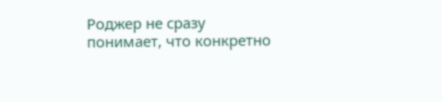Роджер не сразу понимает, что конкретно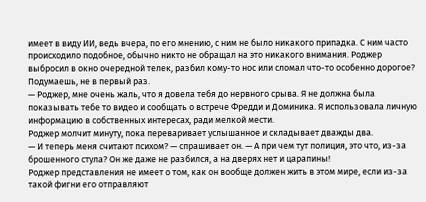имеет в виду ИИ, ведь вчера, по его мнению, с ним не было никакого припадка. С ним часто происходило подобное, обычно никто не обращал на это никакого внимания. Роджер выбросил в окно очередной телек, разбил кому-то нос или сломал что-то особенно дорогое? Подумаешь, не в первый раз.
— Роджер, мне очень жаль, что я довела тебя до нервного срыва. Я не должна была показывать тебе то видео и сообщать о встрече Фредди и Доминика. Я использовала личную информацию в собственных интересах, ради мелкой мести.
Роджер молчит минуту, пока переваривает услышанное и складывает дважды два.
— И теперь меня считают психом? — спрашивает он. — А при чем тут полиция, это что, из-за брошенного стула? Он же даже не разбился, а на дверях нет и царапины!
Роджер представления не имеет о том, как он вообще должен жить в этом мире, если из-за такой фигни его отправляют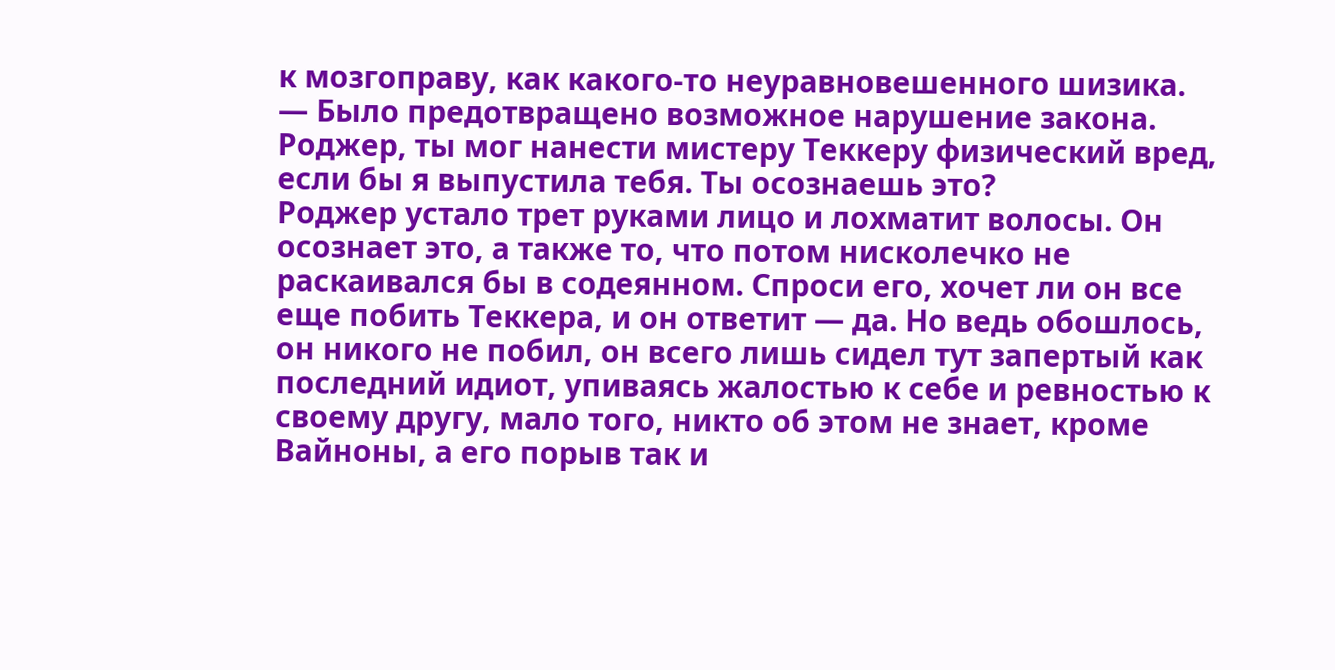к мозгоправу, как какого-то неуравновешенного шизика.
— Было предотвращено возможное нарушение закона. Роджер, ты мог нанести мистеру Теккеру физический вред, если бы я выпустила тебя. Ты осознаешь это?
Роджер устало трет руками лицо и лохматит волосы. Он осознает это, а также то, что потом нисколечко не раскаивался бы в содеянном. Спроси его, хочет ли он все еще побить Теккера, и он ответит — да. Но ведь обошлось, он никого не побил, он всего лишь сидел тут запертый как последний идиот, упиваясь жалостью к себе и ревностью к своему другу, мало того, никто об этом не знает, кроме Вайноны, а его порыв так и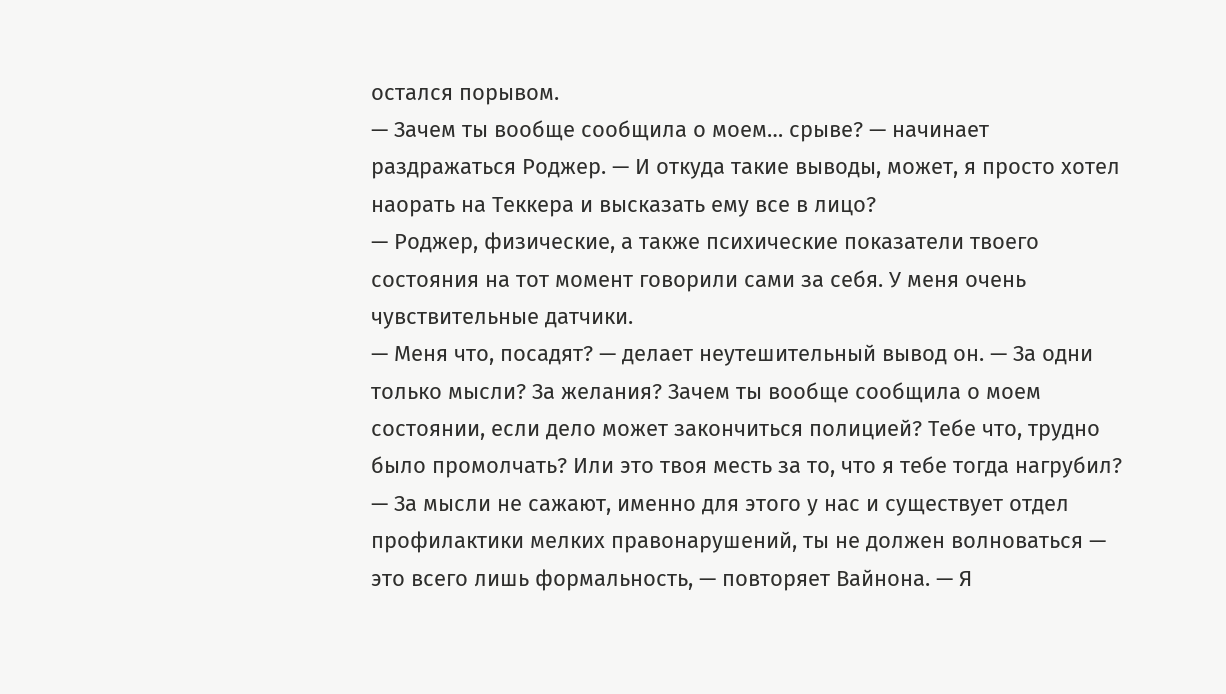остался порывом.
— Зачем ты вообще сообщила о моем… срыве? — начинает раздражаться Роджер. — И откуда такие выводы, может, я просто хотел наорать на Теккера и высказать ему все в лицо?
— Роджер, физические, а также психические показатели твоего состояния на тот момент говорили сами за себя. У меня очень чувствительные датчики.
— Меня что, посадят? — делает неутешительный вывод он. — За одни только мысли? За желания? Зачем ты вообще сообщила о моем состоянии, если дело может закончиться полицией? Тебе что, трудно было промолчать? Или это твоя месть за то, что я тебе тогда нагрубил?
— За мысли не сажают, именно для этого у нас и существует отдел профилактики мелких правонарушений, ты не должен волноваться — это всего лишь формальность, — повторяет Вайнона. — Я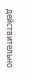действительно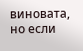виновата, но если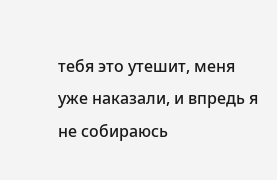тебя это утешит, меня уже наказали, и впредь я не собираюсь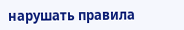нарушать правила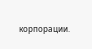корпорации.